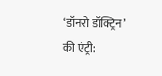‘डॉनरो डॉक्ट्रिन’ की एंट्री: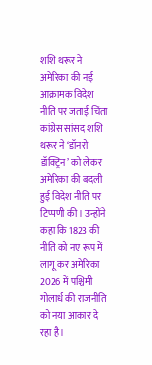शशि थरूर ने अमेरिका की नई आक्रामक विदेश नीति पर जताई चिंता
कांग्रेस सांसद शशि थरूर ने ‘डॉनरो डॉक्ट्रिन’ को लेकर अमेरिका की बदली हुई विदेश नीति पर टिप्पणी की। उन्होंने कहा कि 1823 की नीति को नए रूप में लागू कर अमेरिका 2026 में पश्चिमी गोलार्ध की राजनीति को नया आकार दे रहा है।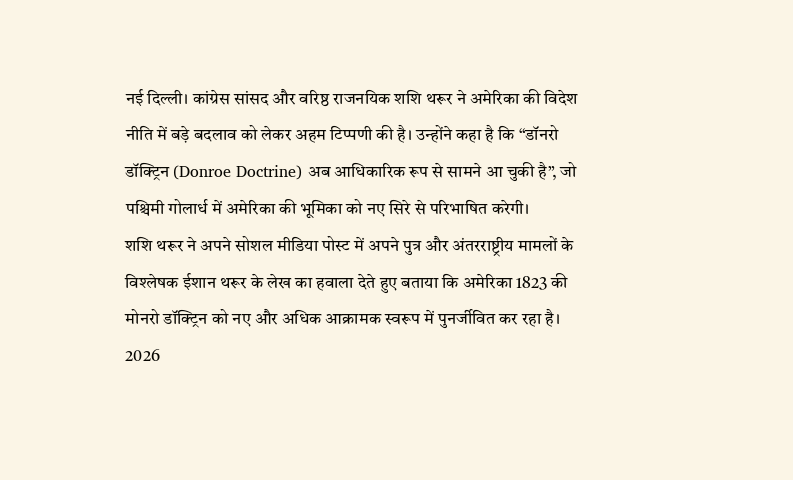नई दिल्ली। कांग्रेस सांसद और वरिष्ठ राजनयिक शशि थरूर ने अमेरिका की विदेश नीति में बड़े बदलाव को लेकर अहम टिप्पणी की है। उन्होंने कहा है कि “डॉनरो डॉक्ट्रिन (Donroe Doctrine) अब आधिकारिक रूप से सामने आ चुकी है”, जो पश्चिमी गोलार्ध में अमेरिका की भूमिका को नए सिरे से परिभाषित करेगी।
शशि थरूर ने अपने सोशल मीडिया पोस्ट में अपने पुत्र और अंतरराष्ट्रीय मामलों के विश्लेषक ईशान थरूर के लेख का हवाला देते हुए बताया कि अमेरिका 1823 की मोनरो डॉक्ट्रिन को नए और अधिक आक्रामक स्वरूप में पुनर्जीवित कर रहा है।
2026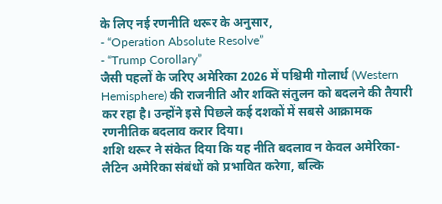के लिए नई रणनीति थरूर के अनुसार,
- “Operation Absolute Resolve”
- “Trump Corollary”
जैसी पहलों के जरिए अमेरिका 2026 में पश्चिमी गोलार्ध (Western Hemisphere) की राजनीति और शक्ति संतुलन को बदलने की तैयारी कर रहा है। उन्होंने इसे पिछले कई दशकों में सबसे आक्रामक रणनीतिक बदलाव करार दिया।
शशि थरूर ने संकेत दिया कि यह नीति बदलाव न केवल अमेरिका-लैटिन अमेरिका संबंधों को प्रभावित करेगा, बल्कि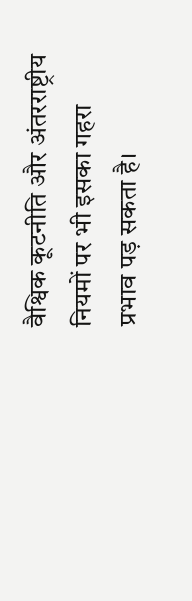वैश्विक कूटनीति और अंतरराष्ट्रीय नियमों पर भी इसका गहरा प्रभाव पड़ सकता है।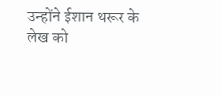उन्होंने ईशान थरूर के लेख को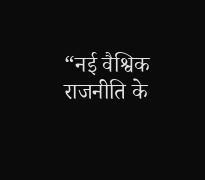“नई वैश्विक राजनीति के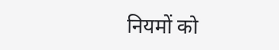नियमों को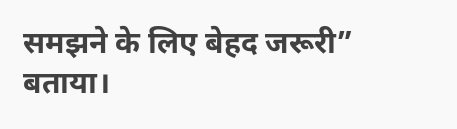समझने के लिए बेहद जरूरी” बताया।